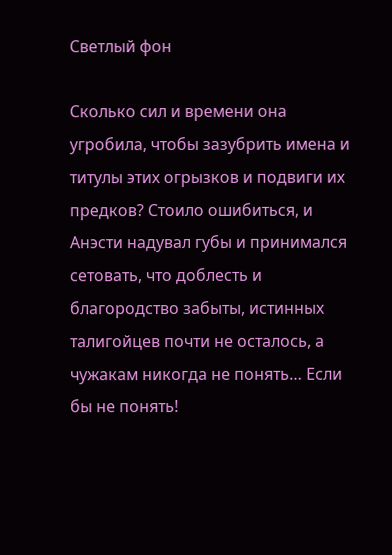Светлый фон

Сколько сил и времени она угробила, чтобы зазубрить имена и титулы этих огрызков и подвиги их предков? Стоило ошибиться, и Анэсти надувал губы и принимался сетовать, что доблесть и благородство забыты, истинных талигойцев почти не осталось, а чужакам никогда не понять… Если бы не понять!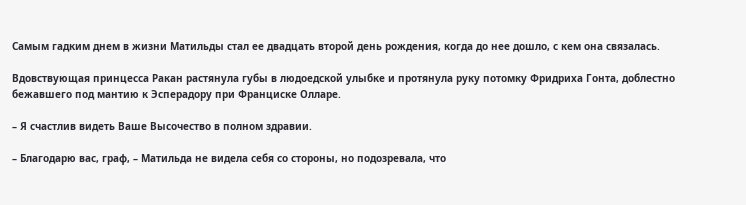Самым гадким днем в жизни Матильды стал ее двадцать второй день рождения, когда до нее дошло, с кем она связалась.

Вдовствующая принцесса Ракан растянула губы в людоедской улыбке и протянула руку потомку Фридриха Гонта, доблестно бежавшего под мантию к Эсперадору при Франциске Олларе.

– Я счастлив видеть Ваше Высочество в полном здравии.

– Благодарю вас, граф, – Матильда не видела себя со стороны, но подозревала, что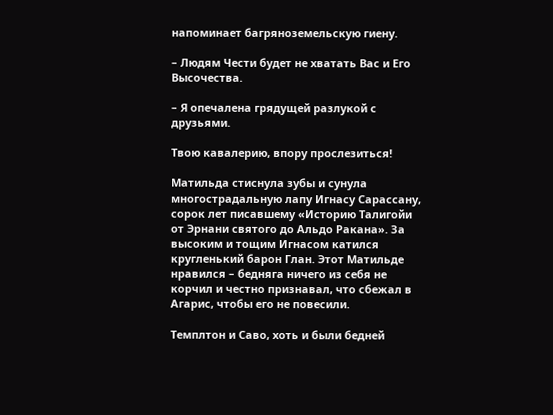напоминает багряноземельскую гиену.

– Людям Чести будет не хватать Вас и Его Высочества.

– Я опечалена грядущей разлукой с друзьями.

Твою кавалерию, впору прослезиться!

Матильда стиснула зубы и сунула многострадальную лапу Игнасу Сарассану, сорок лет писавшему «Историю Талигойи от Эрнани святого до Альдо Ракана». За высоким и тощим Игнасом катился кругленький барон Глан. Этот Матильде нравился – бедняга ничего из себя не корчил и честно признавал, что сбежал в Агарис, чтобы его не повесили.

Темплтон и Саво, хоть и были бедней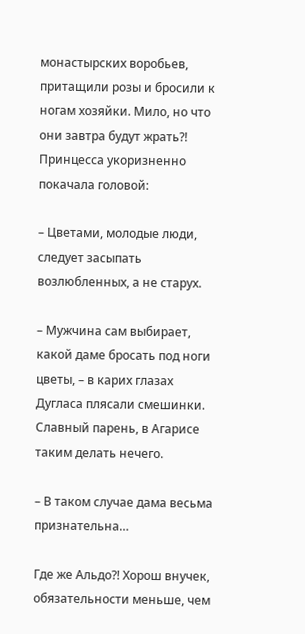монастырских воробьев, притащили розы и бросили к ногам хозяйки. Мило, но что они завтра будут жрать?! Принцесса укоризненно покачала головой:

– Цветами, молодые люди, следует засыпать возлюбленных, а не старух.

– Мужчина сам выбирает, какой даме бросать под ноги цветы, – в карих глазах Дугласа плясали смешинки. Славный парень, в Агарисе таким делать нечего.

– В таком случае дама весьма признательна…

Где же Альдо?! Хорош внучек, обязательности меньше, чем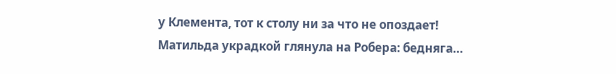у Клемента, тот к столу ни за что не опоздает! Матильда украдкой глянула на Робера: бедняга…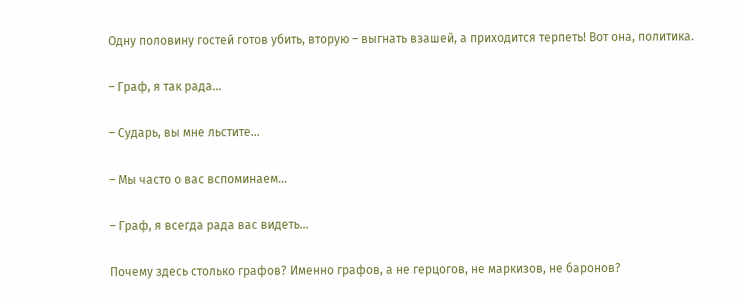Одну половину гостей готов убить, вторую – выгнать взашей, а приходится терпеть! Вот она, политика.

– Граф, я так рада…

– Сударь, вы мне льстите…

– Мы часто о вас вспоминаем…

– Граф, я всегда рада вас видеть…

Почему здесь столько графов? Именно графов, а не герцогов, не маркизов, не баронов?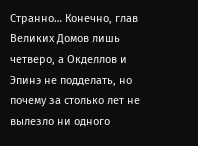Странно… Конечно, глав Великих Домов лишь четверо, а Окделлов и Эпинэ не подделать, но почему за столько лет не вылезло ни одного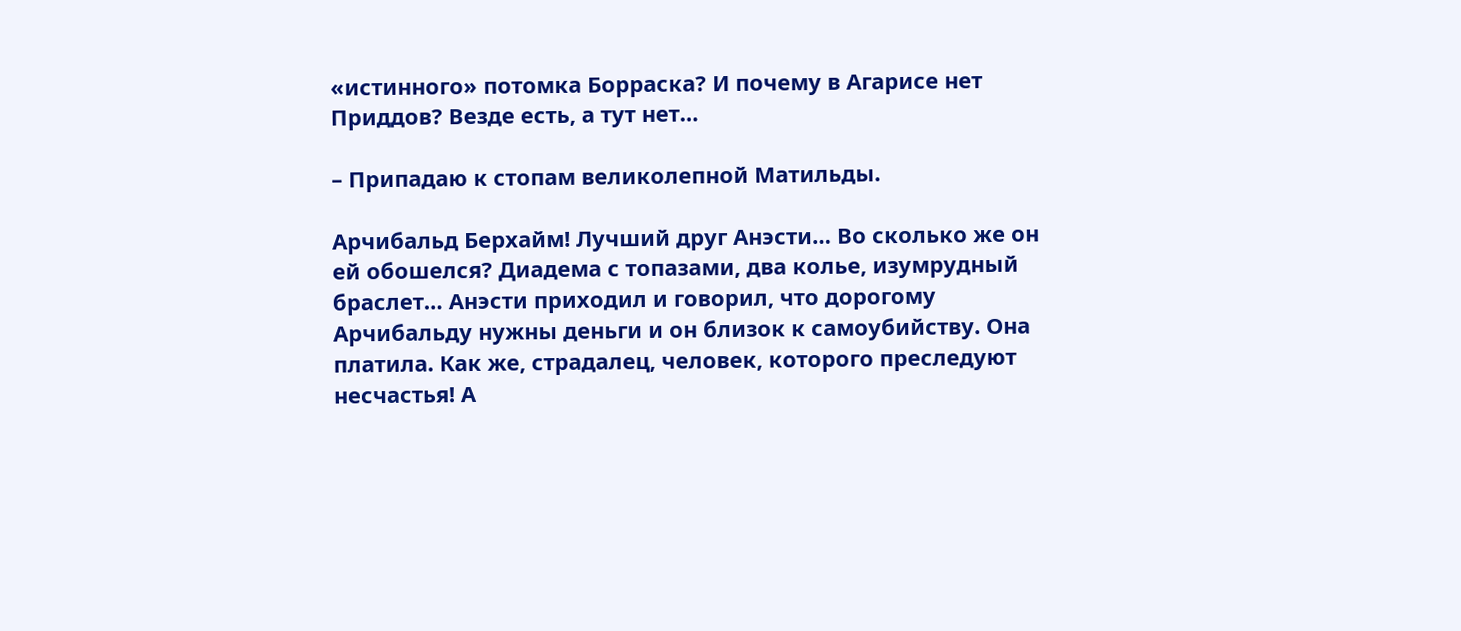«истинного» потомка Борраска? И почему в Агарисе нет Приддов? Везде есть, а тут нет…

– Припадаю к стопам великолепной Матильды.

Арчибальд Берхайм! Лучший друг Анэсти… Во сколько же он ей обошелся? Диадема с топазами, два колье, изумрудный браслет… Анэсти приходил и говорил, что дорогому Арчибальду нужны деньги и он близок к самоубийству. Она платила. Как же, страдалец, человек, которого преследуют несчастья! А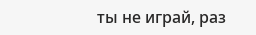ты не играй, раз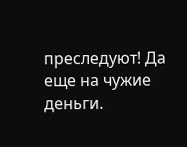преследуют! Да еще на чужие деньги.